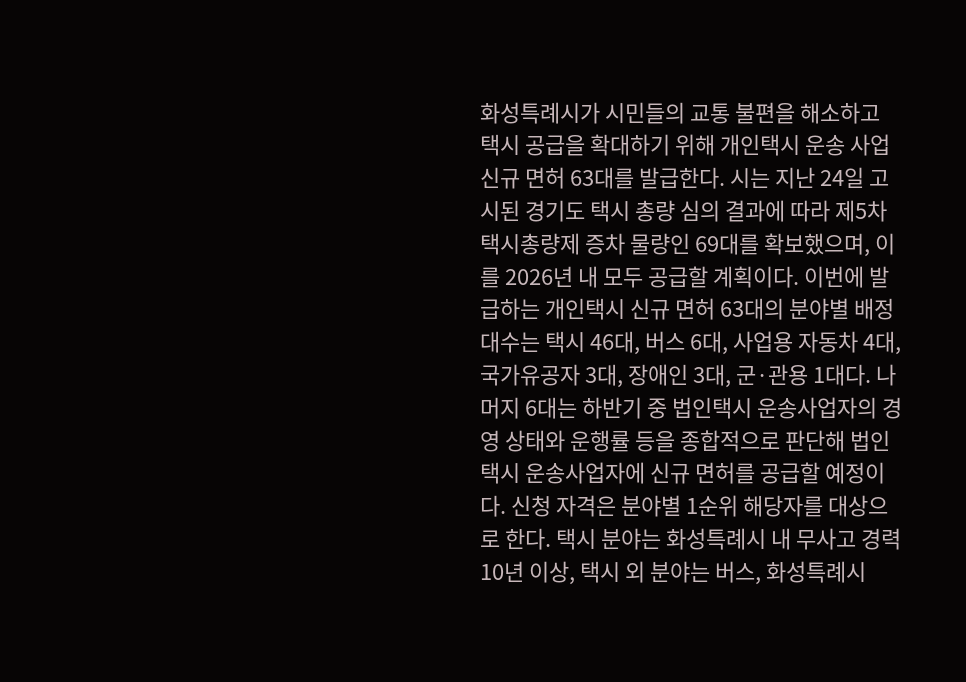화성특례시가 시민들의 교통 불편을 해소하고 택시 공급을 확대하기 위해 개인택시 운송 사업 신규 면허 63대를 발급한다. 시는 지난 24일 고시된 경기도 택시 총량 심의 결과에 따라 제5차 택시총량제 증차 물량인 69대를 확보했으며, 이를 2026년 내 모두 공급할 계획이다. 이번에 발급하는 개인택시 신규 면허 63대의 분야별 배정 대수는 택시 46대, 버스 6대, 사업용 자동차 4대, 국가유공자 3대, 장애인 3대, 군·관용 1대다. 나머지 6대는 하반기 중 법인택시 운송사업자의 경영 상태와 운행률 등을 종합적으로 판단해 법인택시 운송사업자에 신규 면허를 공급할 예정이다. 신청 자격은 분야별 1순위 해당자를 대상으로 한다. 택시 분야는 화성특례시 내 무사고 경력 10년 이상, 택시 외 분야는 버스, 화성특례시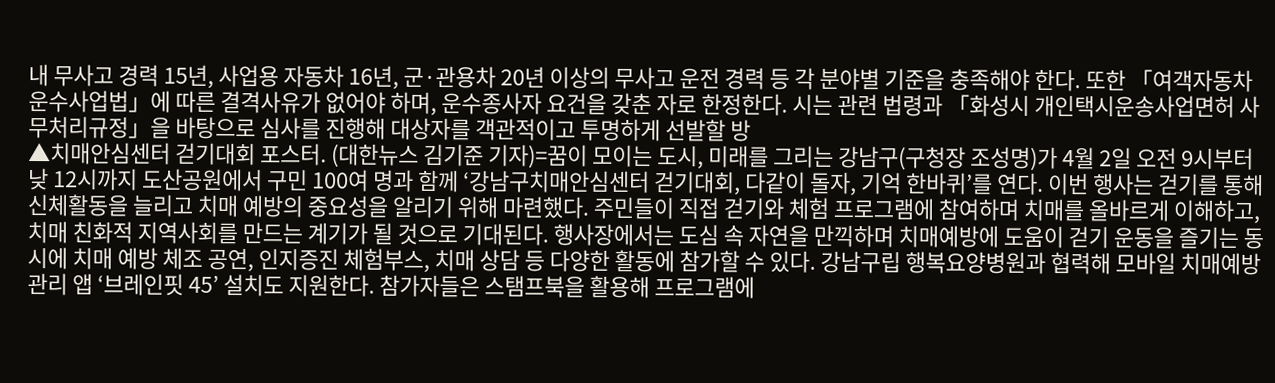내 무사고 경력 15년, 사업용 자동차 16년, 군·관용차 20년 이상의 무사고 운전 경력 등 각 분야별 기준을 충족해야 한다. 또한 「여객자동차 운수사업법」에 따른 결격사유가 없어야 하며, 운수종사자 요건을 갖춘 자로 한정한다. 시는 관련 법령과 「화성시 개인택시운송사업면허 사무처리규정」을 바탕으로 심사를 진행해 대상자를 객관적이고 투명하게 선발할 방
▲치매안심센터 걷기대회 포스터. (대한뉴스 김기준 기자)=꿈이 모이는 도시, 미래를 그리는 강남구(구청장 조성명)가 4월 2일 오전 9시부터 낮 12시까지 도산공원에서 구민 100여 명과 함께 ‘강남구치매안심센터 걷기대회, 다같이 돌자, 기억 한바퀴’를 연다. 이번 행사는 걷기를 통해 신체활동을 늘리고 치매 예방의 중요성을 알리기 위해 마련했다. 주민들이 직접 걷기와 체험 프로그램에 참여하며 치매를 올바르게 이해하고, 치매 친화적 지역사회를 만드는 계기가 될 것으로 기대된다. 행사장에서는 도심 속 자연을 만끽하며 치매예방에 도움이 걷기 운동을 즐기는 동시에 치매 예방 체조 공연, 인지증진 체험부스, 치매 상담 등 다양한 활동에 참가할 수 있다. 강남구립 행복요양병원과 협력해 모바일 치매예방 관리 앱 ‘브레인핏 45’ 설치도 지원한다. 참가자들은 스탬프북을 활용해 프로그램에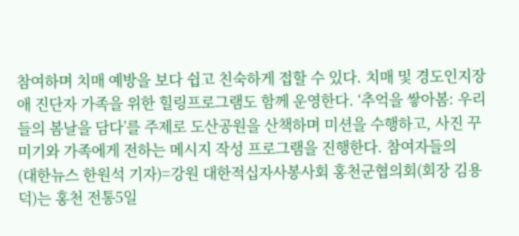참여하며 치매 예방을 보다 쉽고 친숙하게 접할 수 있다. 치매 및 경도인지장애 진단자 가족을 위한 힐링프로그램도 함께 운영한다. ‘추억을 쌓아봄: 우리들의 봄날을 담다’를 주제로 도산공원을 산책하며 미션을 수행하고, 사진 꾸미기와 가족에게 전하는 메시지 작성 프로그램을 진행한다. 참여자들의
(대한뉴스 한원석 기자)=강원 대한적십자사봉사회 홍천군협의회(회장 김용덕)는 홍천 전통5일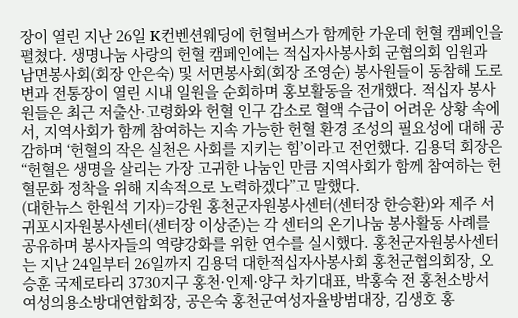장이 열린 지난 26일 K컨벤션웨딩에 헌혈버스가 함께한 가운데 헌혈 캠페인을 펼쳤다. 생명나눔 사랑의 헌혈 캠페인에는 적십자사봉사회 군협의회 임원과 남면봉사회(회장 안은숙) 및 서면봉사회(회장 조영순) 봉사원들이 동참해 도로변과 전통장이 열린 시내 일원을 순회하며 홍보활동을 전개했다. 적십자 봉사원들은 최근 저출산·고령화와 헌혈 인구 감소로 혈액 수급이 어려운 상황 속에서, 지역사회가 함께 참여하는 지속 가능한 헌혈 환경 조성의 필요성에 대해 공감하며 ‘헌혈의 작은 실천은 사회를 지키는 힘’이라고 전언했다. 김용덕 회장은 “헌혈은 생명을 살리는 가장 고귀한 나눔인 만큼 지역사회가 함께 참여하는 헌혈문화 정착을 위해 지속적으로 노력하겠다”고 말했다.
(대한뉴스 한원석 기자)=강원 홍천군자원봉사센터(센터장 한승환)와 제주 서귀포시자원봉사센터(센터장 이상준)는 각 센터의 온기나눔 봉사활동 사례를 공유하며 봉사자들의 역량강화를 위한 연수를 실시했다. 홍천군자원봉사센터는 지난 24일부터 26일까지 김용덕 대한적십자사봉사회 홍천군협의회장, 오승훈 국제로타리 3730지구 홍천·인제·양구 차기대표, 박홍숙 전 홍천소방서 여성의용소방대연합회장, 공은숙 홍천군여성자율방범대장, 김생호 홍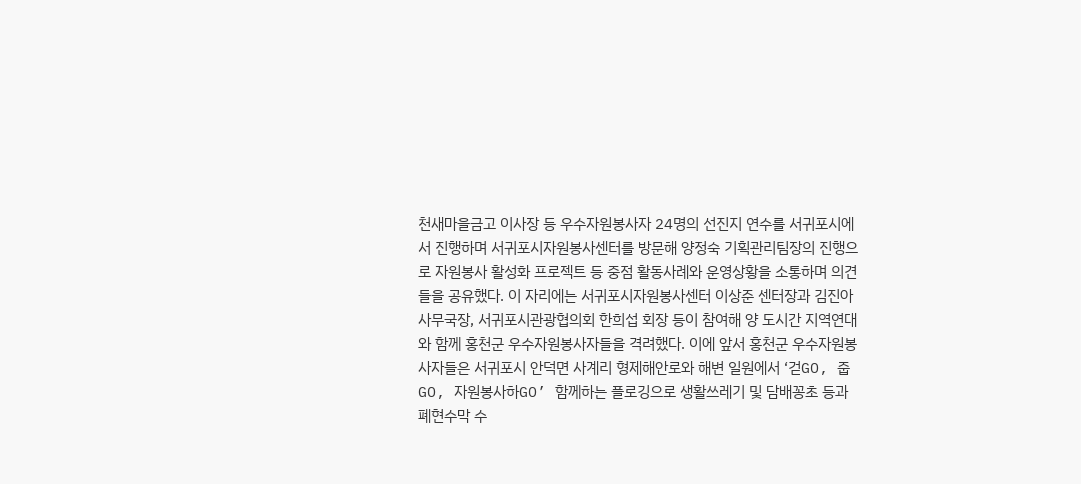천새마을금고 이사장 등 우수자원봉사자 24명의 선진지 연수를 서귀포시에서 진행하며 서귀포시자원봉사센터를 방문해 양정숙 기획관리팀장의 진행으로 자원봉사 활성화 프로젝트 등 중점 활동사례와 운영상황을 소통하며 의견들을 공유했다. 이 자리에는 서귀포시자원봉사센터 이상준 센터장과 김진아 사무국장, 서귀포시관광협의회 한희섭 회장 등이 참여해 양 도시간 지역연대와 함께 홍천군 우수자원봉사자들을 격려했다. 이에 앞서 홍천군 우수자원봉사자들은 서귀포시 안덕면 사계리 형제해안로와 해변 일원에서 ‘걷GO, 줍GO, 자원봉사하GO’ 함께하는 플로깅으로 생활쓰레기 및 담배꽁초 등과 폐현수막 수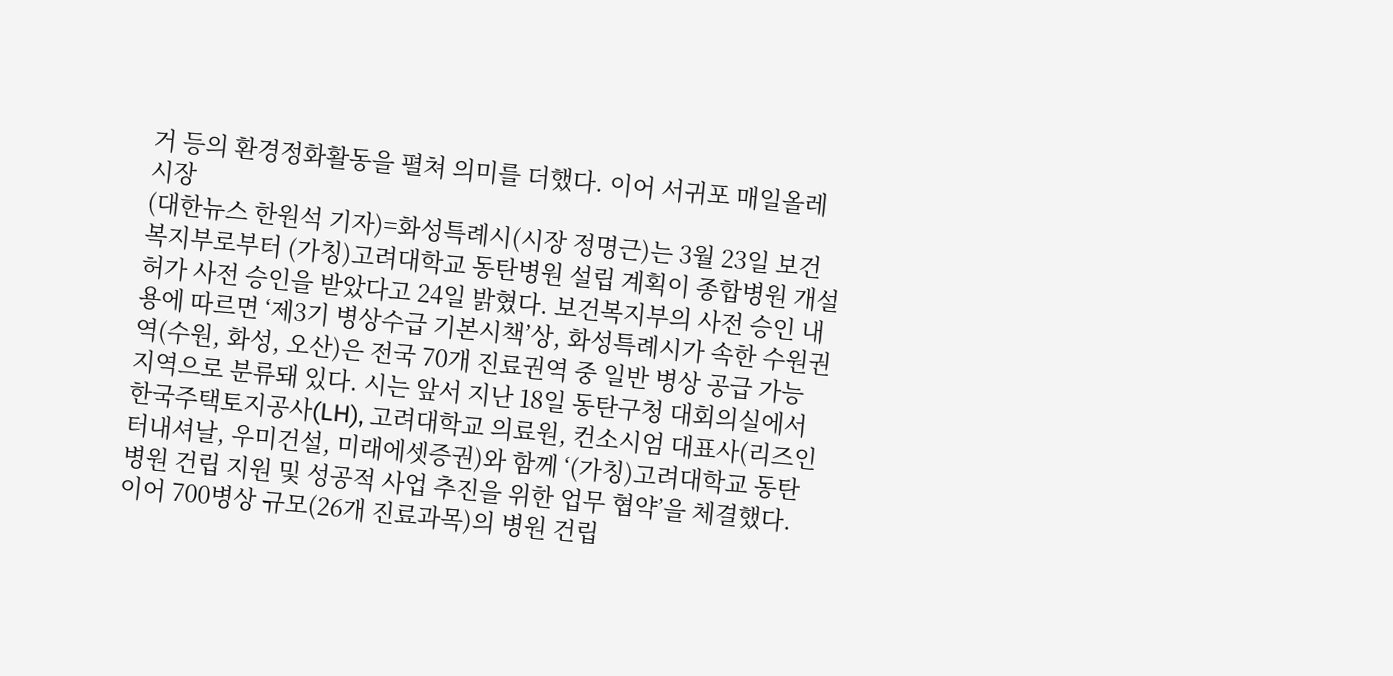거 등의 환경정화활동을 펼쳐 의미를 더했다. 이어 서귀포 매일올레시장
(대한뉴스 한원석 기자)=화성특례시(시장 정명근)는 3월 23일 보건복지부로부터 (가칭)고려대학교 동탄병원 설립 계획이 종합병원 개설허가 사전 승인을 받았다고 24일 밝혔다. 보건복지부의 사전 승인 내용에 따르면 ‘제3기 병상수급 기본시책’상, 화성특례시가 속한 수원권역(수원, 화성, 오산)은 전국 70개 진료권역 중 일반 병상 공급 가능 지역으로 분류돼 있다. 시는 앞서 지난 18일 동탄구청 대회의실에서 한국주택토지공사(LH), 고려대학교 의료원, 컨소시엄 대표사(리즈인터내셔날, 우미건설, 미래에셋증권)와 함께 ‘(가칭)고려대학교 동탄병원 건립 지원 및 성공적 사업 추진을 위한 업무 협약’을 체결했다. 이어 700병상 규모(26개 진료과목)의 병원 건립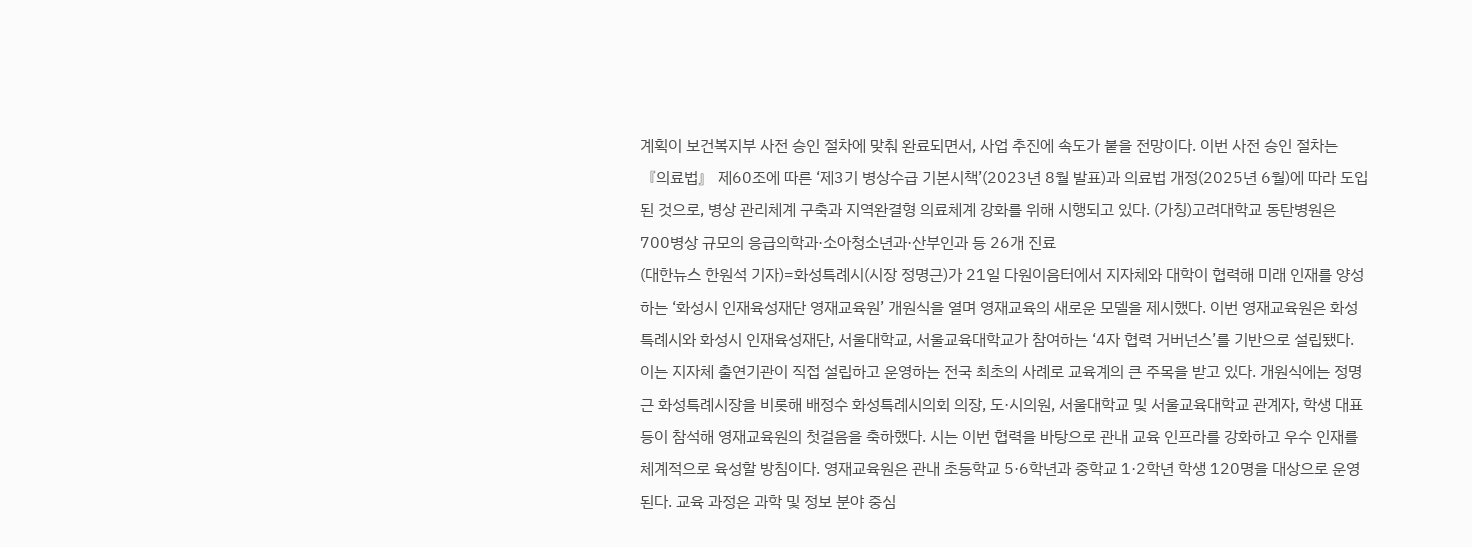계획이 보건복지부 사전 승인 절차에 맞춰 완료되면서, 사업 추진에 속도가 붙을 전망이다. 이번 사전 승인 절차는 『의료법』 제60조에 따른 ‘제3기 병상수급 기본시책’(2023년 8월 발표)과 의료법 개정(2025년 6월)에 따라 도입된 것으로, 병상 관리체계 구축과 지역완결형 의료체계 강화를 위해 시행되고 있다. (가칭)고려대학교 동탄병원은 700병상 규모의 응급의학과·소아청소년과·산부인과 등 26개 진료
(대한뉴스 한원석 기자)=화성특례시(시장 정명근)가 21일 다원이음터에서 지자체와 대학이 협력해 미래 인재를 양성하는 ‘화성시 인재육성재단 영재교육원’ 개원식을 열며 영재교육의 새로운 모델을 제시했다. 이번 영재교육원은 화성특례시와 화성시 인재육성재단, 서울대학교, 서울교육대학교가 참여하는 ‘4자 협력 거버넌스’를 기반으로 설립됐다. 이는 지자체 출연기관이 직접 설립하고 운영하는 전국 최초의 사례로 교육계의 큰 주목을 받고 있다. 개원식에는 정명근 화성특례시장을 비롯해 배정수 화성특례시의회 의장, 도·시의원, 서울대학교 및 서울교육대학교 관계자, 학생 대표 등이 참석해 영재교육원의 첫걸음을 축하했다. 시는 이번 협력을 바탕으로 관내 교육 인프라를 강화하고 우수 인재를 체계적으로 육성할 방침이다. 영재교육원은 관내 초등학교 5·6학년과 중학교 1·2학년 학생 120명을 대상으로 운영된다. 교육 과정은 과학 및 정보 분야 중심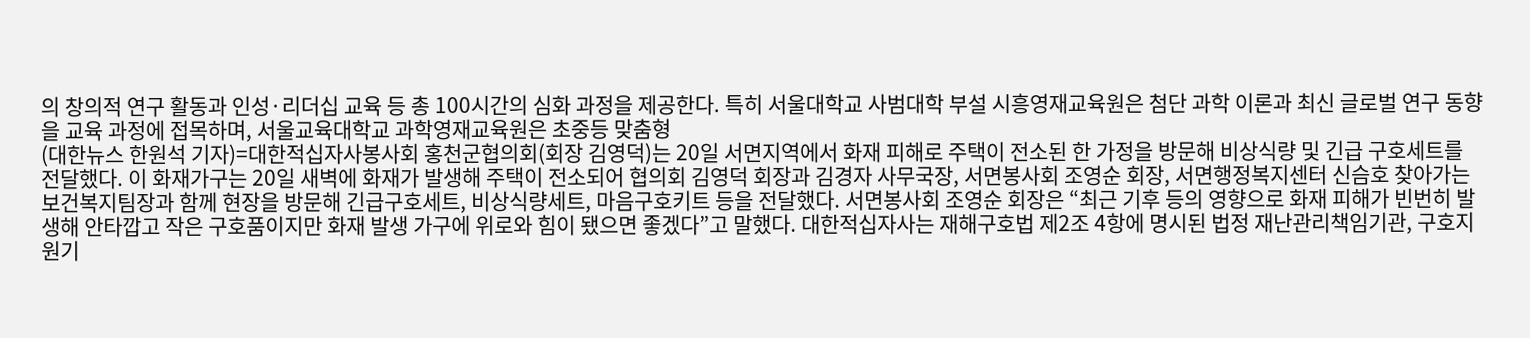의 창의적 연구 활동과 인성·리더십 교육 등 총 100시간의 심화 과정을 제공한다. 특히 서울대학교 사범대학 부설 시흥영재교육원은 첨단 과학 이론과 최신 글로벌 연구 동향을 교육 과정에 접목하며, 서울교육대학교 과학영재교육원은 초중등 맞춤형
(대한뉴스 한원석 기자)=대한적십자사봉사회 홍천군협의회(회장 김영덕)는 20일 서면지역에서 화재 피해로 주택이 전소된 한 가정을 방문해 비상식량 및 긴급 구호세트를 전달했다. 이 화재가구는 20일 새벽에 화재가 발생해 주택이 전소되어 협의회 김영덕 회장과 김경자 사무국장, 서면봉사회 조영순 회장, 서면행정복지센터 신슴호 찾아가는 보건복지팀장과 함께 현장을 방문해 긴급구호세트, 비상식량세트, 마음구호키트 등을 전달했다. 서면봉사회 조영순 회장은 “최근 기후 등의 영향으로 화재 피해가 빈번히 발생해 안타깝고 작은 구호품이지만 화재 발생 가구에 위로와 힘이 됐으면 좋겠다”고 말했다. 대한적십자사는 재해구호법 제2조 4항에 명시된 법정 재난관리책임기관, 구호지원기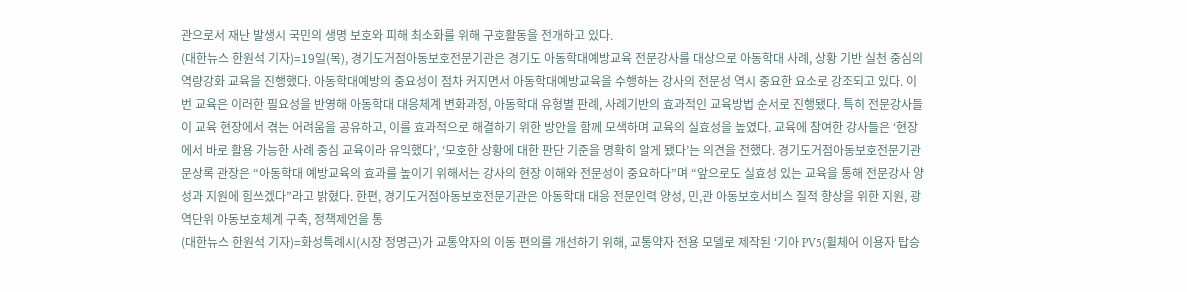관으로서 재난 발생시 국민의 생명 보호와 피해 최소화를 위해 구호활동을 전개하고 있다.
(대한뉴스 한원석 기자)=19일(목), 경기도거점아동보호전문기관은 경기도 아동학대예방교육 전문강사를 대상으로 아동학대 사례, 상황 기반 실천 중심의 역량강화 교육을 진행했다. 아동학대예방의 중요성이 점차 커지면서 아동학대예방교육을 수행하는 강사의 전문성 역시 중요한 요소로 강조되고 있다. 이번 교육은 이러한 필요성을 반영해 아동학대 대응체계 변화과정, 아동학대 유형별 판례, 사례기반의 효과적인 교육방법 순서로 진행됐다. 특히 전문강사들이 교육 현장에서 겪는 어려움을 공유하고, 이를 효과적으로 해결하기 위한 방안을 함께 모색하며 교육의 실효성을 높였다. 교육에 참여한 강사들은 ‘현장에서 바로 활용 가능한 사례 중심 교육이라 유익했다’, ‘모호한 상황에 대한 판단 기준을 명확히 알게 됐다’는 의견을 전했다. 경기도거점아동보호전문기관 문상록 관장은 “아동학대 예방교육의 효과를 높이기 위해서는 강사의 현장 이해와 전문성이 중요하다”며 “앞으로도 실효성 있는 교육을 통해 전문강사 양성과 지원에 힘쓰겠다”라고 밝혔다. 한편, 경기도거점아동보호전문기관은 아동학대 대응 전문인력 양성, 민,관 아동보호서비스 질적 향상을 위한 지원, 광역단위 아동보호체계 구축, 정책제언을 통
(대한뉴스 한원석 기자)=화성특례시(시장 정명근)가 교통약자의 이동 편의를 개선하기 위해, 교통약자 전용 모델로 제작된 ‘기아 PV5(휠체어 이용자 탑승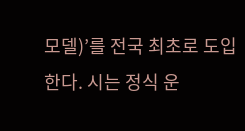모델)’를 전국 최초로 도입한다. 시는 정식 운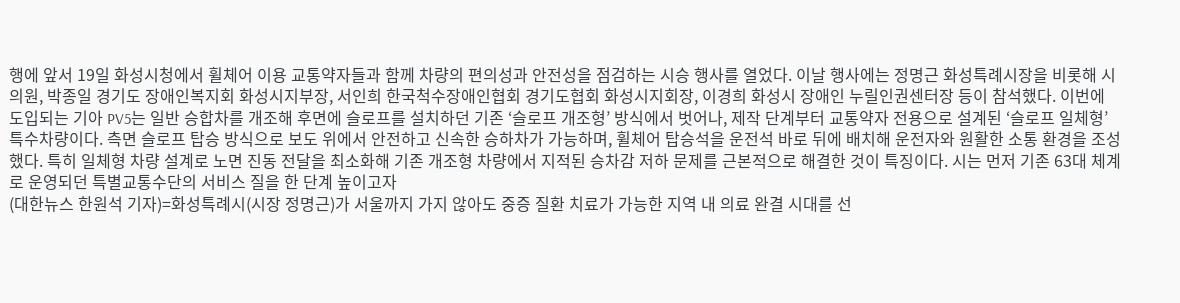행에 앞서 19일 화성시청에서 휠체어 이용 교통약자들과 함께 차량의 편의성과 안전성을 점검하는 시승 행사를 열었다. 이날 행사에는 정명근 화성특례시장을 비롯해 시의원, 박종일 경기도 장애인복지회 화성시지부장, 서인희 한국척수장애인협회 경기도협회 화성시지회장, 이경희 화성시 장애인 누릴인권센터장 등이 참석했다. 이번에 도입되는 기아 PV5는 일반 승합차를 개조해 후면에 슬로프를 설치하던 기존 ‘슬로프 개조형’ 방식에서 벗어나, 제작 단계부터 교통약자 전용으로 설계된 ‘슬로프 일체형’ 특수차량이다. 측면 슬로프 탑승 방식으로 보도 위에서 안전하고 신속한 승하차가 가능하며, 휠체어 탑승석을 운전석 바로 뒤에 배치해 운전자와 원활한 소통 환경을 조성했다. 특히 일체형 차량 설계로 노면 진동 전달을 최소화해 기존 개조형 차량에서 지적된 승차감 저하 문제를 근본적으로 해결한 것이 특징이다. 시는 먼저 기존 63대 체계로 운영되던 특별교통수단의 서비스 질을 한 단계 높이고자
(대한뉴스 한원석 기자)=화성특례시(시장 정명근)가 서울까지 가지 않아도 중증 질환 치료가 가능한 지역 내 의료 완결 시대를 선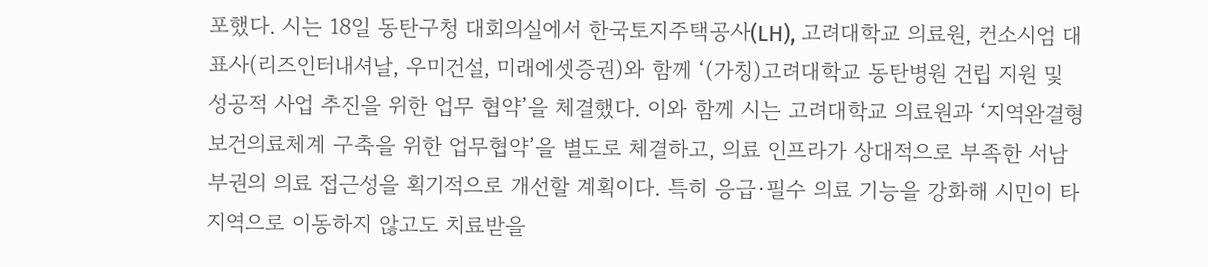포했다. 시는 18일 동탄구청 대회의실에서 한국토지주택공사(LH), 고려대학교 의료원, 컨소시엄 대표사(리즈인터내셔날, 우미건설, 미래에셋증권)와 함께 ‘(가칭)고려대학교 동탄병원 건립 지원 및 성공적 사업 추진을 위한 업무 협약’을 체결했다. 이와 함께 시는 고려대학교 의료원과 ‘지역완결형 보건의료체계 구축을 위한 업무협약’을 별도로 체결하고, 의료 인프라가 상대적으로 부족한 서남부권의 의료 접근성을 획기적으로 개선할 계획이다. 특히 응급·필수 의료 기능을 강화해 시민이 타 지역으로 이동하지 않고도 치료받을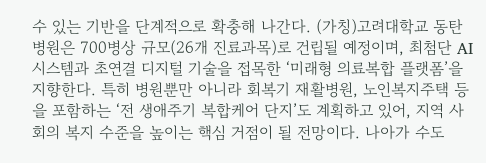수 있는 기반을 단계적으로 확충해 나간다. (가칭)고려대학교 동탄병원은 700병상 규모(26개 진료과목)로 건립될 예정이며, 최첨단 AI 시스템과 초연결 디지털 기술을 접목한 ‘미래형 의료복합 플랫폼’을 지향한다. 특히 병원뿐만 아니라 회복기 재활병원, 노인복지주택 등을 포함하는 ‘전 생애주기 복합케어 단지’도 계획하고 있어, 지역 사회의 복지 수준을 높이는 핵심 거점이 될 전망이다. 나아가 수도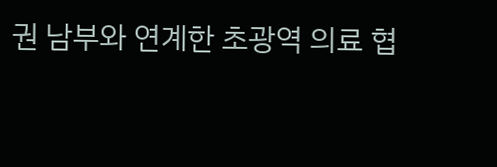권 남부와 연계한 초광역 의료 협